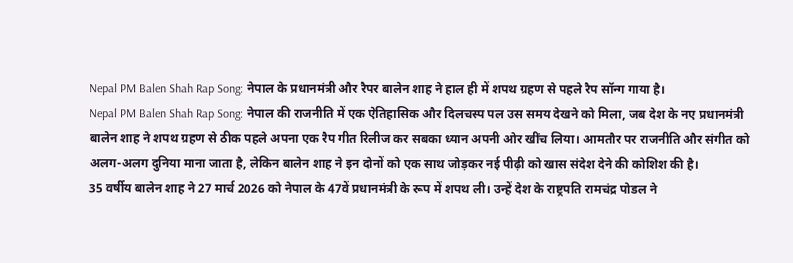Nepal PM Balen Shah Rap Song: नेपाल के प्रधानमंत्री और रैपर बालेन शाह ने हाल ही में शपथ ग्रहण से पहले रैप सॉन्ग गाया है।
Nepal PM Balen Shah Rap Song: नेपाल की राजनीति में एक ऐतिहासिक और दिलचस्प पल उस समय देखने को मिला, जब देश के नए प्रधानमंत्री बालेन शाह ने शपथ ग्रहण से ठीक पहले अपना एक रैप गीत रिलीज कर सबका ध्यान अपनी ओर खींच लिया। आमतौर पर राजनीति और संगीत को अलग-अलग दुनिया माना जाता है, लेकिन बालेन शाह ने इन दोनों को एक साथ जोड़कर नई पीढ़ी को खास संदेश देने की कोशिश की है।
35 वर्षीय बालेन शाह ने 27 मार्च 2026 को नेपाल के 47वें प्रधानमंत्री के रूप में शपथ ली। उन्हें देश के राष्ट्रपति रामचंद्र पोडल ने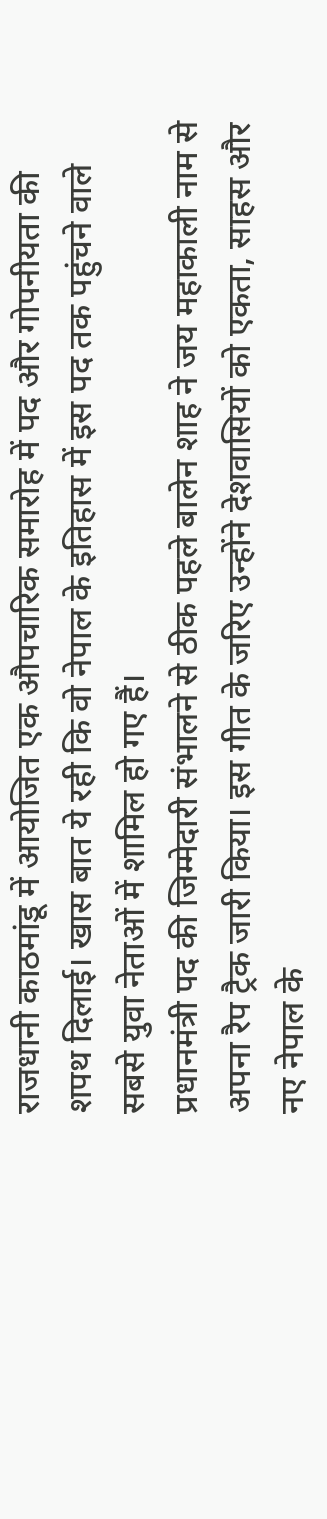राजधानी काठमांडू में आयोजित एक औपचारिक समारोह में पद और गोपनीयता की शपथ दिलाई। खास बात ये रही कि वो नेपाल के इतिहास में इस पद तक पहुंचने वाले सबसे युवा नेताओं में शामिल हो गए हैं।
प्रधानमंत्री पद की जिम्मेदारी संभालने से ठीक पहले बालेन शाह ने जय महाकाली नाम से अपना रैप ट्रैक जारी किया। इस गीत के जरिए उन्होंने देशवासियों को एकता, साहस और नए नेपाल के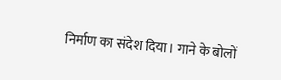निर्माण का संदेश दिया। गाने के बोलों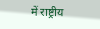में राष्ट्रीय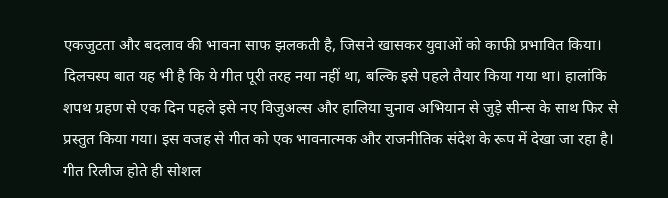एकजुटता और बदलाव की भावना साफ झलकती है, जिसने खासकर युवाओं को काफी प्रभावित किया।
दिलचस्प बात यह भी है कि ये गीत पूरी तरह नया नहीं था, बल्कि इसे पहले तैयार किया गया था। हालांकि शपथ ग्रहण से एक दिन पहले इसे नए विजुअल्स और हालिया चुनाव अभियान से जुड़े सीन्स के साथ फिर से प्रस्तुत किया गया। इस वजह से गीत को एक भावनात्मक और राजनीतिक संदेश के रूप में देखा जा रहा है।
गीत रिलीज होते ही सोशल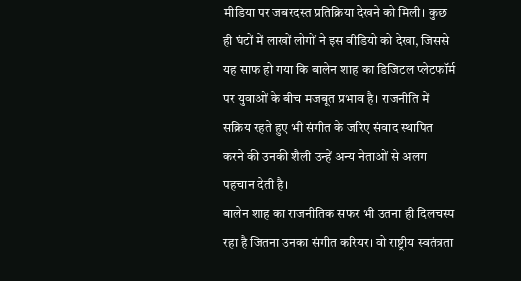मीडिया पर जबरदस्त प्रतिक्रिया देखने को मिली। कुछ ही घंटों में लाखों लोगों ने इस वीडियो को देखा, जिससे यह साफ हो गया कि बालेन शाह का डिजिटल प्लेटफॉर्म पर युवाओं के बीच मजबूत प्रभाव है। राजनीति में सक्रिय रहते हुए भी संगीत के जरिए संवाद स्थापित करने की उनकी शैली उन्हें अन्य नेताओं से अलग पहचान देती है।
बालेन शाह का राजनीतिक सफर भी उतना ही दिलचस्प रहा है जितना उनका संगीत करियर। वो राष्ट्रीय स्वतंत्रता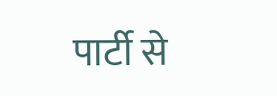पार्टी से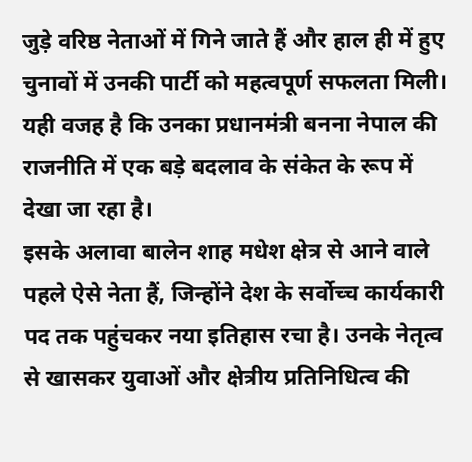जुड़े वरिष्ठ नेताओं में गिने जाते हैं और हाल ही में हुए चुनावों में उनकी पार्टी को महत्वपूर्ण सफलता मिली। यही वजह है कि उनका प्रधानमंत्री बनना नेपाल की राजनीति में एक बड़े बदलाव के संकेत के रूप में देखा जा रहा है।
इसके अलावा बालेन शाह मधेश क्षेत्र से आने वाले पहले ऐसे नेता हैं, जिन्होंने देश के सर्वोच्च कार्यकारी पद तक पहुंचकर नया इतिहास रचा है। उनके नेतृत्व से खासकर युवाओं और क्षेत्रीय प्रतिनिधित्व की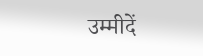उम्मीदें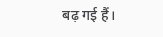बढ़ गई हैं।